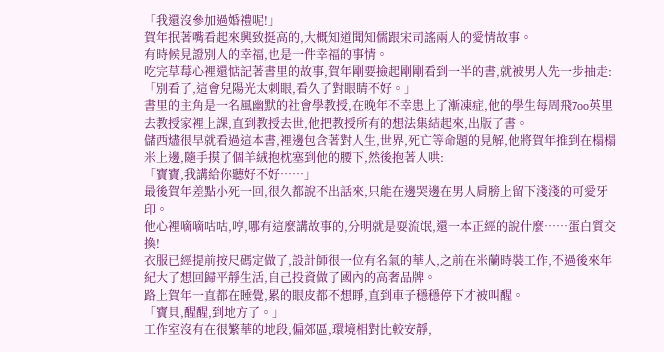「我還沒參加過婚禮呢!」
賀年抿著嘴看起來興致挺高的,大概知道聞知儒跟宋司謠兩人的愛情故事。
有時候見證別人的幸福,也是一件幸福的事情。
吃完草莓心裡還惦記著書里的故事,賀年剛要撿起剛剛看到一半的書,就被男人先一步抽走:
「別看了,這會兒陽光太刺眼,看久了對眼睛不好。」
書里的主角是一名風幽默的社會學教授,在晚年不幸患上了漸凍症,他的學生每周飛7oo英里去教授家裡上課,直到教授去世,他把教授所有的想法集結起來,出版了書。
儲西燼很早就看過這本書,裡邊包含著對人生,世界,死亡等命題的見解,他將賀年推到在榻榻米上邊,隨手摸了個羊絨抱枕塞到他的腰下,然後抱著人哄:
「寶寶,我講給你聽好不好……」
最後賀年差點小死一回,很久都說不出話來,只能在邊哭邊在男人肩膀上留下淺淺的可愛牙印。
他心裡嘀嘀咕咕,哼,哪有這麼講故事的,分明就是耍流氓,還一本正經的說什麼……蛋白質交換!
衣服已經提前按尺碼定做了,設計師很一位有名氣的華人,之前在米蘭時裝工作,不過後來年紀大了想回歸平靜生活,自己投資做了國內的高奢品牌。
路上賀年一直都在睡覺,累的眼皮都不想睜,直到車子穩穩停下才被叫醒。
「寶貝,醒醒,到地方了。」
工作室沒有在很繁華的地段,偏郊區,環境相對比較安靜,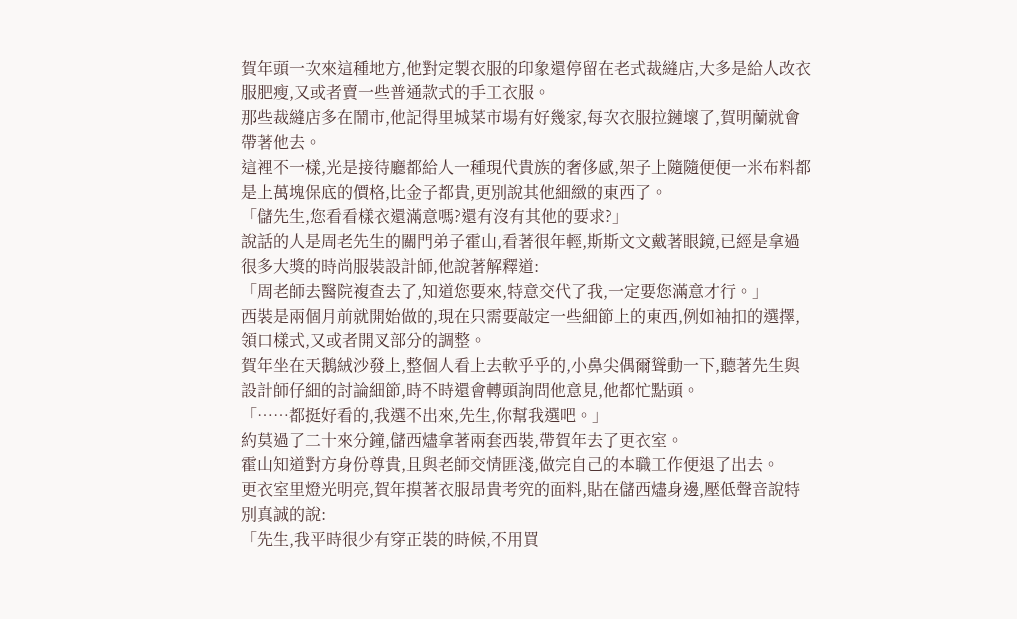賀年頭一次來這種地方,他對定製衣服的印象還停留在老式裁縫店,大多是給人改衣服肥瘦,又或者賣一些普通款式的手工衣服。
那些裁縫店多在鬧市,他記得里城菜市場有好幾家,每次衣服拉鏈壞了,賀明蘭就會帶著他去。
這裡不一樣,光是接待廳都給人一種現代貴族的奢侈感,架子上隨隨便便一米布料都是上萬塊保底的價格,比金子都貴,更別說其他細緻的東西了。
「儲先生,您看看樣衣還滿意嗎?還有沒有其他的要求?」
說話的人是周老先生的關門弟子霍山,看著很年輕,斯斯文文戴著眼鏡,已經是拿過很多大獎的時尚服裝設計師,他說著解釋道:
「周老師去醫院複查去了,知道您要來,特意交代了我,一定要您滿意才行。」
西裝是兩個月前就開始做的,現在只需要敲定一些細節上的東西,例如袖扣的選擇,領口樣式,又或者開叉部分的調整。
賀年坐在天鵝絨沙發上,整個人看上去軟乎乎的,小鼻尖偶爾聳動一下,聽著先生與設計師仔細的討論細節,時不時還會轉頭詢問他意見,他都忙點頭。
「……都挺好看的,我選不出來,先生,你幫我選吧。」
約莫過了二十來分鐘,儲西燼拿著兩套西裝,帶賀年去了更衣室。
霍山知道對方身份尊貴,且與老師交情匪淺,做完自己的本職工作便退了出去。
更衣室里燈光明亮,賀年摸著衣服昂貴考究的面料,貼在儲西燼身邊,壓低聲音說特別真誠的說:
「先生,我平時很少有穿正裝的時候,不用買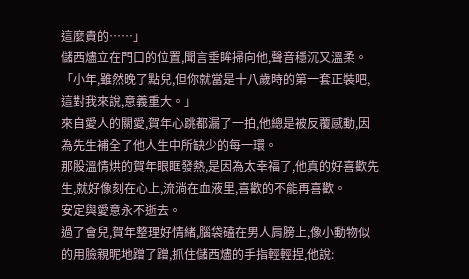這麼貴的……」
儲西燼立在門口的位置,聞言垂眸掃向他,聲音穩沉又溫柔。
「小年,雖然晚了點兒,但你就當是十八歲時的第一套正裝吧,這對我來說,意義重大。」
來自愛人的關愛,賀年心跳都漏了一拍,他總是被反覆感動,因為先生補全了他人生中所缺少的每一環。
那股溫情烘的賀年眼眶發熱,是因為太幸福了,他真的好喜歡先生,就好像刻在心上,流淌在血液里,喜歡的不能再喜歡。
安定與愛意永不逝去。
過了會兒,賀年整理好情緒,腦袋磕在男人肩膀上,像小動物似的用臉親昵地蹭了蹭,抓住儲西燼的手指輕輕捏,他說: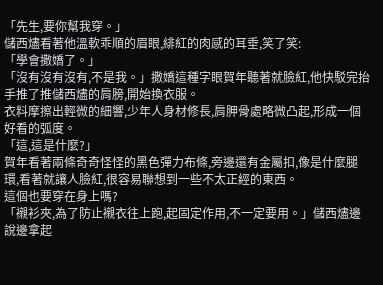「先生,要你幫我穿。」
儲西燼看著他溫軟乖順的眉眼,緋紅的肉感的耳垂,笑了笑:
「學會撒嬌了。」
「沒有沒有沒有,不是我。」撒嬌這種字眼賀年聽著就臉紅,他快駁完抬手推了推儲西燼的肩膀,開始換衣服。
衣料摩擦出輕微的細響,少年人身材修長,肩胛骨處略微凸起,形成一個好看的弧度。
「這,這是什麼?」
賀年看著兩條奇奇怪怪的黑色彈力布條,旁邊還有金屬扣,像是什麼腿環,看著就讓人臉紅,很容易聯想到一些不太正經的東西。
這個也要穿在身上嗎?
「襯衫夾,為了防止襯衣往上跑,起固定作用,不一定要用。」儲西燼邊說邊拿起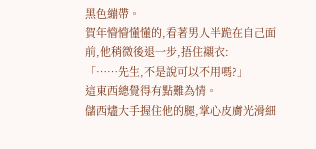黑色繃帶。
賀年懵懵懂懂的,看著男人半跪在自己面前,他稍微後退一步,捂住襯衣:
「……先生,不是說可以不用嗎?」
這東西總覺得有點難為情。
儲西燼大手握住他的腿,掌心皮膚光滑細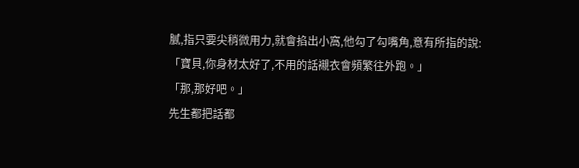膩,指只要尖稍微用力,就會掐出小窩,他勾了勾嘴角,意有所指的說:
「寶貝,你身材太好了,不用的話襯衣會頻繁往外跑。」
「那,那好吧。」
先生都把話都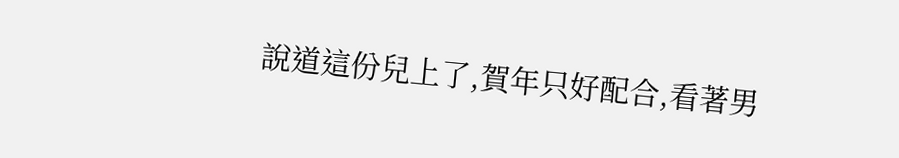說道這份兒上了,賀年只好配合,看著男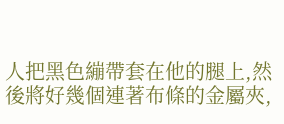人把黑色繃帶套在他的腿上,然後將好幾個連著布條的金屬夾,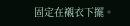固定在襯衣下擺。